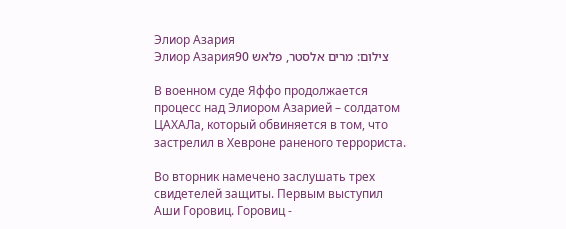Элиор Азария
Элиор Азарияצילום: מרים אלסטר, פלאש 90

В военном суде Яффо продолжается процесс над Элиором Азарией – солдатом ЦАХАЛа, который обвиняется в том, что застрелил в Хевроне раненого террориста.

Во вторник намечено заслушать трех свидетелей защиты. Первым выступил Аши Горовиц. Горовиц -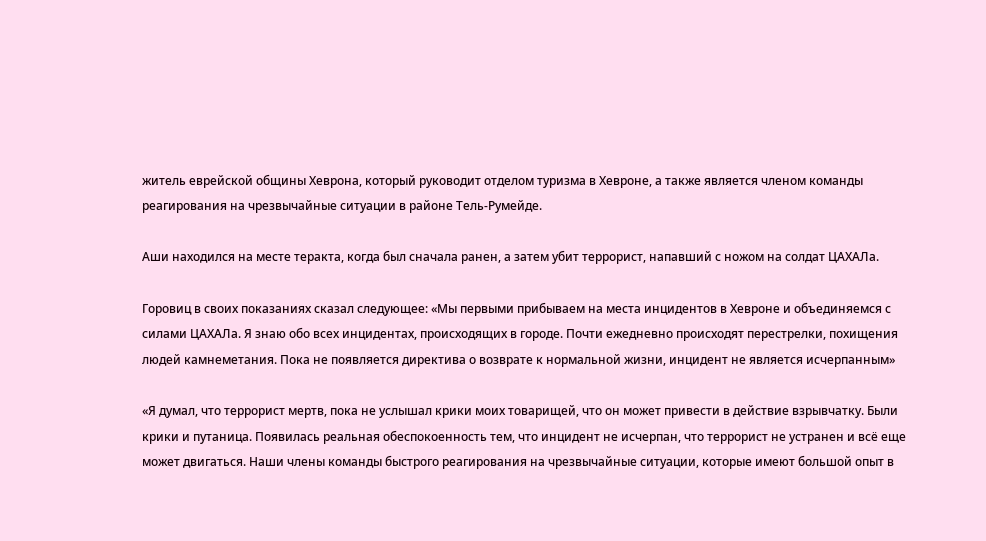житель еврейской общины Хеврона, который руководит отделом туризма в Хевроне, а также является членом команды реагирования на чрезвычайные ситуации в районе Тель-Румейде.

Аши находился на месте теракта, когда был сначала ранен, а затем убит террорист, напавший с ножом на солдат ЦАХАЛа.

Горовиц в своих показаниях сказал следующее: «Мы первыми прибываем на места инцидентов в Хевроне и объединяемся с силами ЦАХАЛа. Я знаю обо всех инцидентах, происходящих в городе. Почти ежедневно происходят перестрелки, похищения людей камнеметания. Пока не появляется директива о возврате к нормальной жизни, инцидент не является исчерпанным»

«Я думал, что террорист мертв, пока не услышал крики моих товарищей, что он может привести в действие взрывчатку. Были крики и путаница. Появилась реальная обеспокоенность тем, что инцидент не исчерпан, что террорист не устранен и всё еще может двигаться. Наши члены команды быстрого реагирования на чрезвычайные ситуации, которые имеют большой опыт в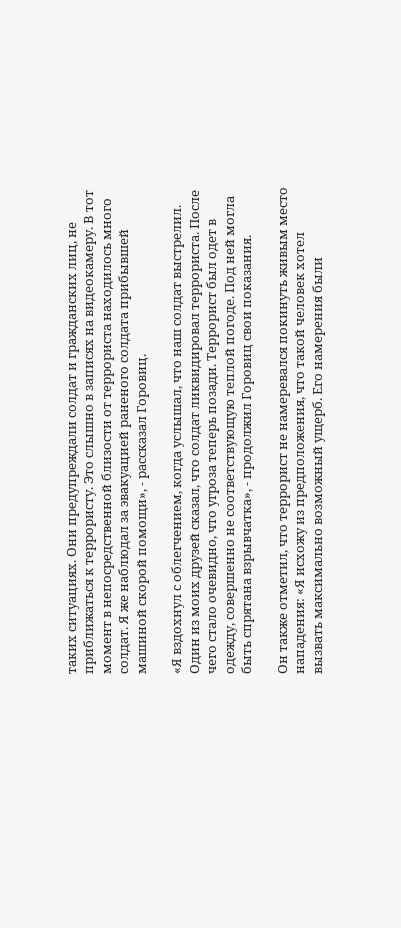таких ситуациях. Они предупреждали солдат и гражданских лиц, не приближаться к террористу. Это слышно в записях на видеокамеру. В тот момент в непосредственной близости от террориста находилось много солдат. Я же наблюдал за эвакуацией раненого солдата прибывшей машиной скорой помощи», - рассказал Горовиц.

«Я вздохнул с облегчением, когда услышал, что наш солдат выстрелил. Один из моих друзей сказал, что солдат ликвидировал террориста. После чего стало очевидно, что угроза теперь позади. Террорист был одет в одежду, совершенно не соответствующую теплой погоде. Под ней могла быть спрятана взрывчатка», - продолжил Горовиц свои показания.

Он также отметил, что террорист не намеревался покинуть живым место нападения: «Я исхожу из предположения, что такой человек хотел вызвать максимально возможный ущерб. Его намерения были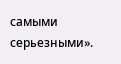самыми серьезными».